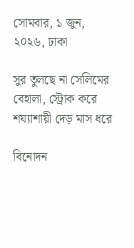সোমবার, ১ জুন, ২০২৬, ঢাকা

সুর তুলছে না সেলিমের বেহালা, স্ট্রোক করে শয্যাশায়ী দেড় মাস ধরে

বিনোদন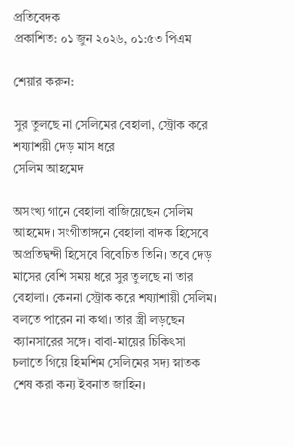প্রতিবেদক
প্রকাশিত: ০১ জুন ২০২৬, ০১:৫৩ পিএম

শেয়ার করুন:

সুর তুলছে না সেলিমের বেহালা, স্ট্রোক করে শয্যাশয়ী দেড় মাস ধরে
সেলিম আহমেদ

অসংখ্য গানে বেহালা বাজিয়েছেন সেলিম আহমেদ। সংগীতাঙ্গনে বেহালা বাদক হিসেবে অপ্রতিদ্বন্দী হিসেবে বিবেচিত তিনি। তবে দেড় মাসের বেশি সময় ধরে সুর তুলছে না তার বেহালা। কেননা স্ট্রোক করে শয্যাশায়ী সেলিম। বলতে পারেন না কথা। তার স্ত্রী লড়ছেন ক্যানসারের সঙ্গে। বাবা-মায়ের চিকিৎসা চলাতে গিয়ে হিমশিম সেলিমের সদ্য স্নাতক শেষ করা কন্য ইবনাত জাহিন।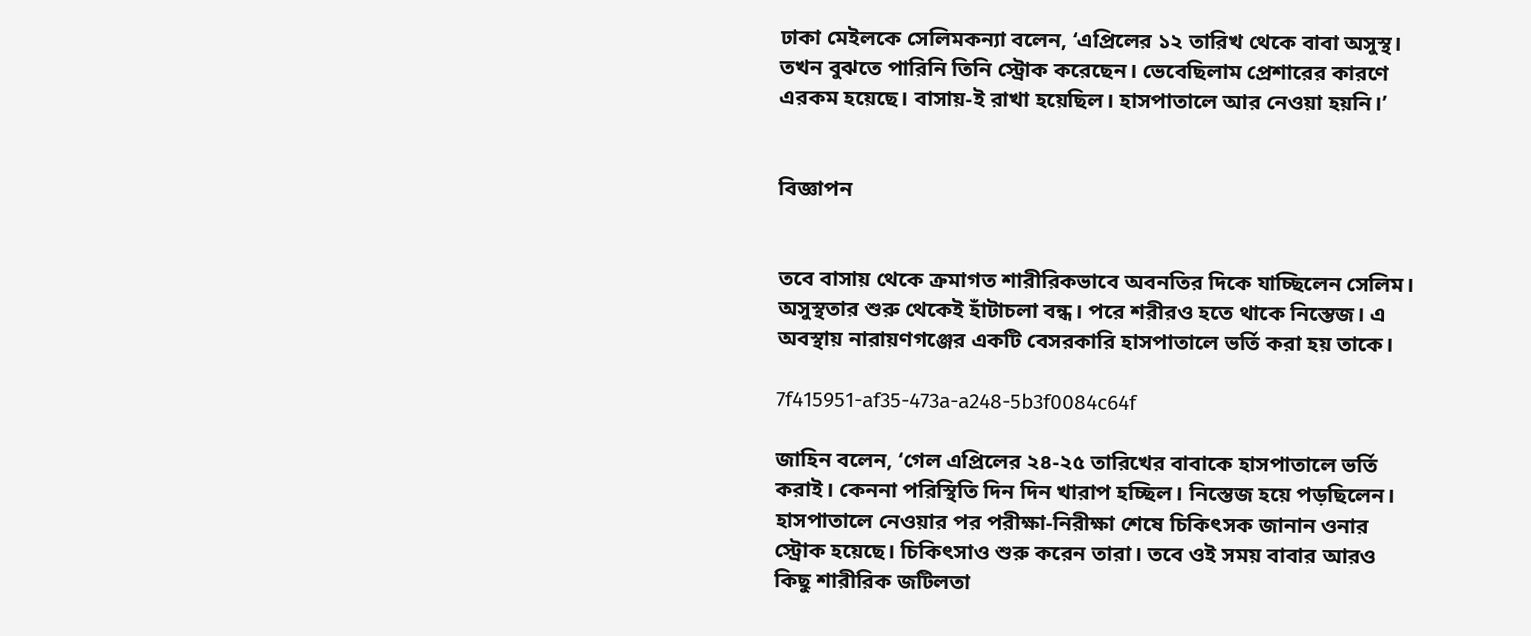ঢাকা মেইলকে সেলিমকন্যা বলেন, ‘এপ্রিলের ১২ তারিখ থেকে বাবা অসুস্থ। তখন বুঝতে পারিনি তিনি স্ট্রোক করেছেন। ভেবেছিলাম প্রেশারের কারণে এরকম হয়েছে। বাসায়-ই রাখা হয়েছিল। হাসপাতালে আর নেওয়া হয়নি।’


বিজ্ঞাপন


তবে বাসায় থেকে ক্রমাগত শারীরিকভাবে অবনতির দিকে যাচ্ছিলেন সেলিম। অসুস্থতার শুরু থেকেই হাঁটাচলা বন্ধ। পরে শরীরও হতে থাকে নিস্তেজ। এ অবস্থায় নারায়ণগঞ্জের একটি বেসরকারি হাসপাতালে ভর্তি করা হয় তাকে।

7f415951-af35-473a-a248-5b3f0084c64f

জাহিন বলেন, ‘গেল এপ্রিলের ২৪-২৫ তারিখের বাবাকে হাসপাতালে ভর্তি করাই। কেননা পরিস্থিতি দিন দিন খারাপ হচ্ছিল। নিস্তেজ হয়ে পড়ছিলেন। হাসপাতালে নেওয়ার পর পরীক্ষা-নিরীক্ষা শেষে চিকিৎসক জানান ওনার স্ট্রোক হয়েছে। চিকিৎসাও শুরু করেন তারা। তবে ওই সময় বাবার আরও কিছু শারীরিক জটিলতা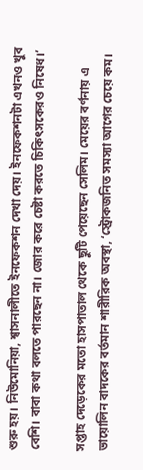শুরু হয়। নিউমোনিয়া, শ্বাসনালীতে ইনফেকশন দেখা দেয়। ইনফেকশনটা এখনও খুব বেশি। বাবা কথা বলতে পারছেন না। জোর করে চেষ্টা করতে চিকিৎসকেরও নিষেধ।’

সপ্তাহ দেড়েকের মতো হাসপাতাল থেকে ছুটি পেয়েছেন সেলিম। মেয়ের বর্ণনায় এ ভায়োলিন বাদকের বর্তমান শারীরিক অবস্থা, ‘স্ট্রোকজনিত সমস্যা আগের চেয়ে কম।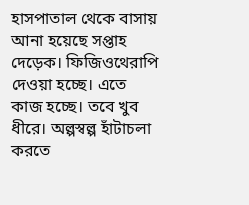হাসপাতাল থেকে বাসায় আনা হয়েছে সপ্তাহ দেড়েক। ফিজিওথেরাপি দেওয়া হচ্ছে। এতে কাজ হচ্ছে। তবে খুব ধীরে। অল্পস্বল্প হাঁটাচলা করতে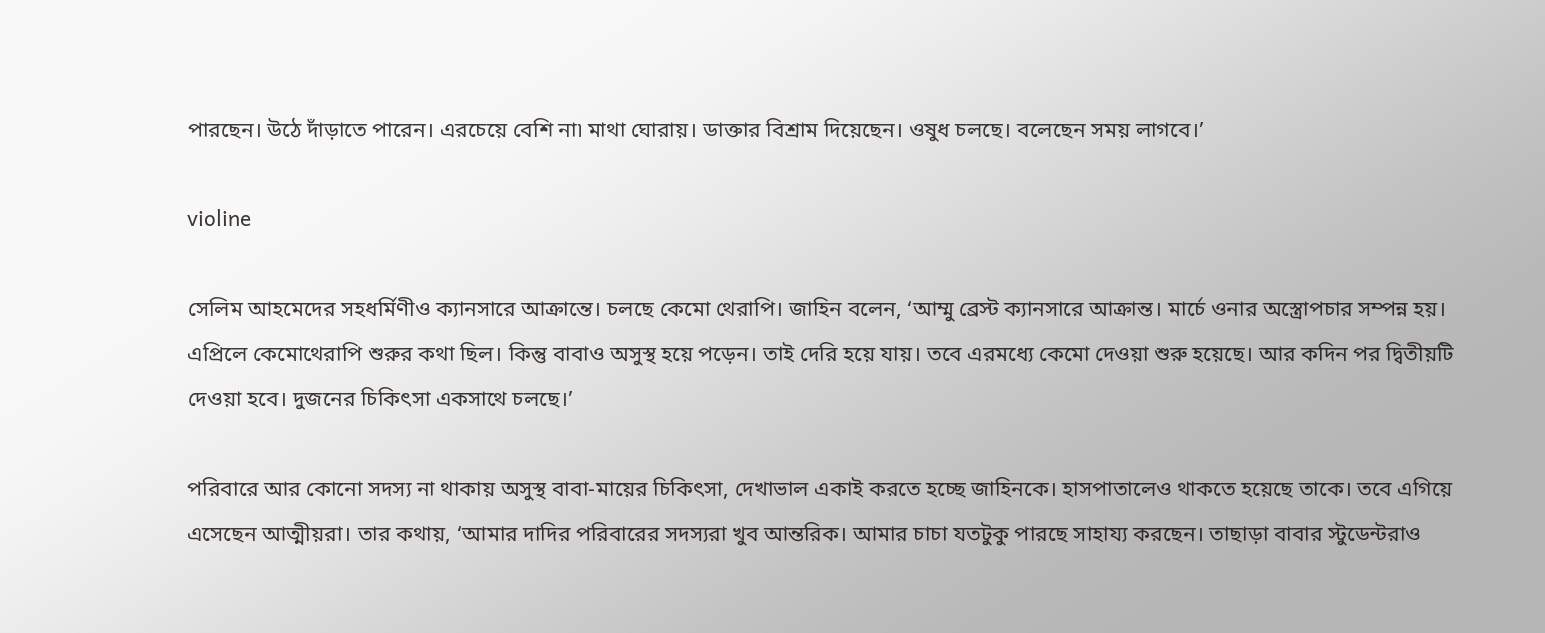পারছেন। উঠে দাঁড়াতে পারেন। এরচেয়ে বেশি না৷ মাথা ঘোরায়। ডাক্তার বিশ্রাম দিয়েছেন। ওষুধ চলছে। বলেছেন সময় লাগবে।’

violine

সেলিম আহমেদের সহধর্মিণীও ক্যানসারে আক্রান্তে। চলছে কেমো থেরাপি। জাহিন বলেন, ‘আম্মু ব্রেস্ট ক্যানসারে আক্রান্ত। মার্চে ওনার অস্ত্রোপচার সম্পন্ন হয়। এপ্রিলে কেমোথেরাপি শুরুর কথা ছিল। কিন্তু বাবাও অসুস্থ হয়ে পড়েন। তাই দেরি হয়ে যায়। তবে এরমধ্যে কেমো দেওয়া শুরু হয়েছে। আর কদিন পর দ্বিতীয়টি দেওয়া হবে। দুজনের চিকিৎসা একসাথে চলছে।’

পরিবারে আর কোনো সদস্য না থাকায় অসুস্থ বাবা-মায়ের চিকিৎসা, দেখাভাল একাই করতে হচ্ছে জাহিনকে। হাসপাতালেও থাকতে হয়েছে তাকে। তবে এগিয়ে এসেছেন আত্মীয়রা। তার কথায়, ‘আমার দাদির পরিবারের সদস্যরা খুব আন্তরিক। আমার চাচা যতটুকু পারছে সাহায্য করছেন। তাছাড়া বাবার স্টুডেন্টরাও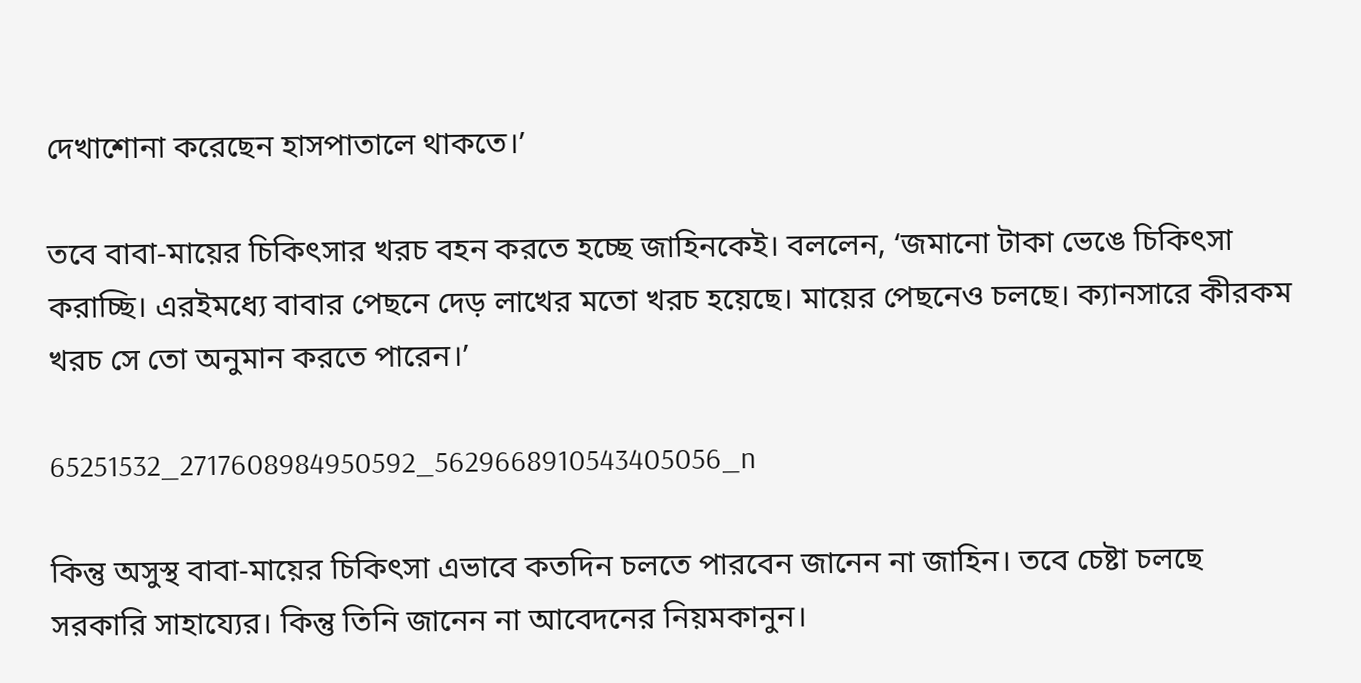দেখাশোনা করেছেন হাসপাতালে থাকতে।’

তবে বাবা-মায়ের চিকিৎসার খরচ বহন করতে হচ্ছে জাহিনকেই। বললেন, ‘জমানো টাকা ভেঙে চিকিৎসা করাচ্ছি। এরইমধ্যে বাবার পেছনে দেড় লাখের মতো খরচ হয়েছে। মায়ের পেছনেও চলছে। ক্যানসারে কীরকম খরচ সে তো অনুমান করতে পারেন।’

65251532_2717608984950592_5629668910543405056_n

কিন্তু অসুস্থ বাবা-মায়ের চিকিৎসা এভাবে কতদিন চলতে পারবেন জানেন না জাহিন। তবে চেষ্টা চলছে সরকারি সাহায্যের। কিন্তু তিনি জানেন না আবেদনের নিয়মকানুন।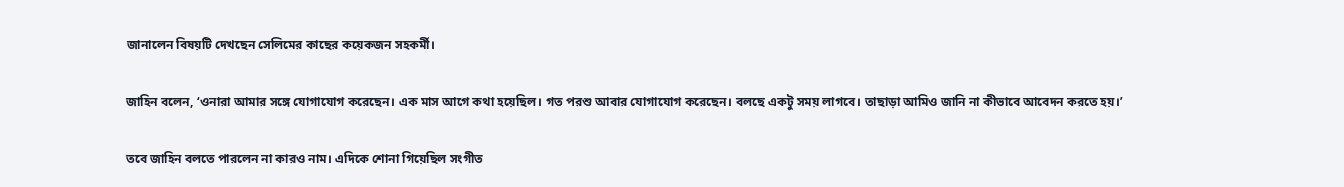জানালেন বিষয়টি দেখছেন সেলিমের কাছের কয়েকজন সহকর্মী।

জাহিন বলেন, ‘ওনারা আমার সঙ্গে যোগাযোগ করেছেন। এক মাস আগে কথা হয়েছিল। গত পরশু আবার যোগাযোগ করেছেন। বলছে একটু সময় লাগবে। তাছাড়া আমিও জানি না কীভাবে আবেদন করতে হয়।’

তবে জাহিন বলতে পারলেন না কারও নাম। এদিকে শোনা গিয়েছিল সংগীত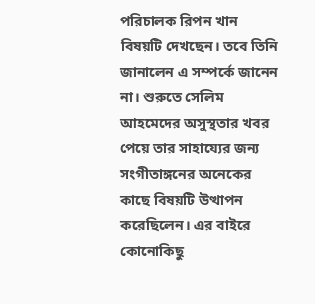পরিচালক রিপন খান বিষয়টি দেখছেন। তবে তিনি জানালেন এ সম্পর্কে জানেন না। শুরুতে সেলিম আহমেদের অসুস্থতার খবর পেয়ে তার সাহায্যের জন্য সংগীতাঙ্গনের অনেকের কাছে বিষয়টি উত্থাপন করেছিলেন। এর বাইরে কোনোকিছু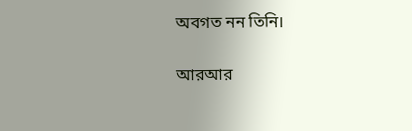অবগত নন তিনি।

আরআর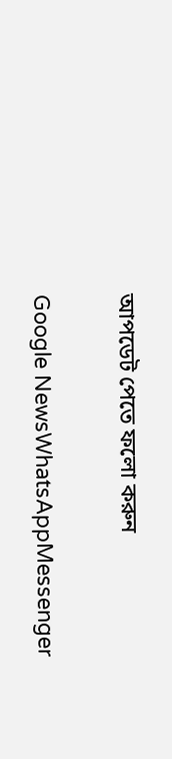আপডেট পেতে ফলো করুন

Google NewsWhatsAppMessenger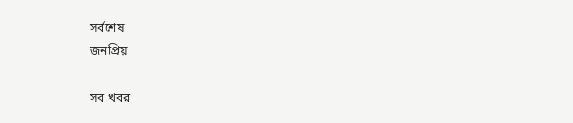সর্বশেষ
জনপ্রিয়

সব খবর